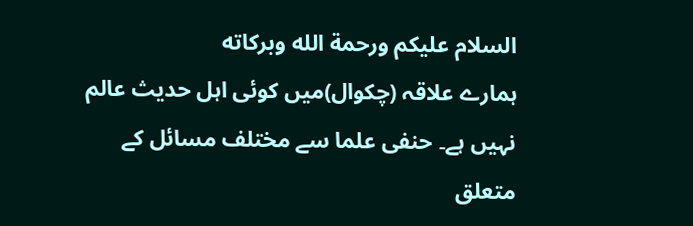السلام عليكم ورحمة الله وبركاته
ہمارے علاقہ (چکوال)میں کوئی اہل حدیث عالم نہیں ہے۔ حنفی علما سے مختلف مسائل کے متعلق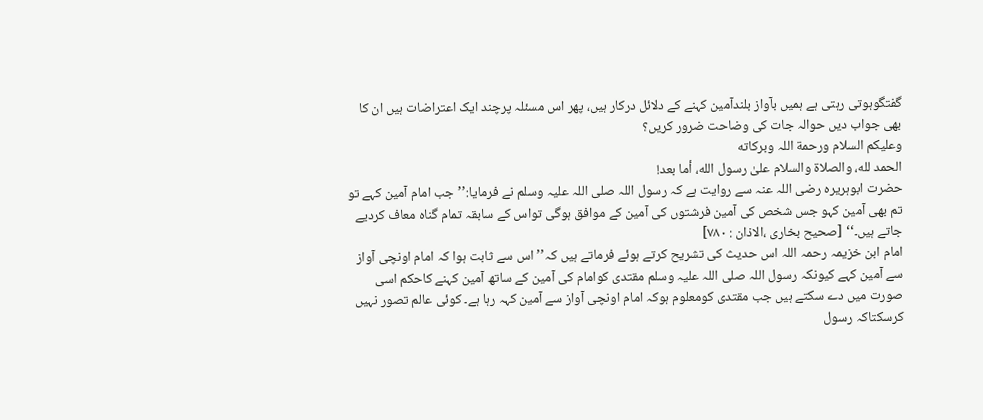گفتگوہوتی رہتی ہے ہمیں بآواز بلندآمین کہنے کے دلائل درکار ہیں، پھر اس مسئلہ پرچند ایک اعتراضات ہیں ان کا بھی جواب دیں حوالہ جات کی وضاحت ضرور کریں؟
وعلیکم السلام ورحمة اللہ وبرکاته
الحمد لله، والصلاة والسلام علىٰ رسول الله، أما بعد!
حضرت ابوہریرہ رضی اللہ عنہ سے روایت ہے کہ رسول اللہ صلی اللہ علیہ وسلم نے فرمایا:’’جب امام آمین کہے تو تم بھی آمین کہو جس شخص کی آمین فرشتوں کی آمین کے موافق ہوگی تواس کے سابقہ تمام گناہ معاف کردیے جاتے ہیں۔‘‘ [صحیح بخاری ،الاذان : ۷۸۰]
امام ابن خزیمہ رحمہ اللہ اس حدیث کی تشریح کرتے ہوئے فرماتے ہیں کہ’’ اس سے ثابت ہوا کہ امام اونچی آواز سے آمین کہے کیونکہ رسول اللہ صلی اللہ علیہ وسلم مقتدی کوامام کی آمین کے ساتھ آمین کہنے کاحکم اسی صورت میں دے سکتے ہیں جب مقتدی کومعلوم ہوکہ امام اونچی آواز سے آمین کہہ رہا ہے۔ کوئی عالم تصور نہیں کرسکتاکہ رسول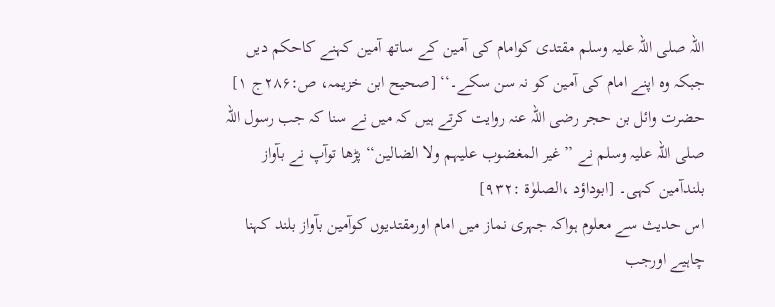اللہ صلی اللہ علیہ وسلم مقتدی کوامام کی آمین کے ساتھ آمین کہنے کاحکم دیں جبکہ وہ اپنے امام کی آمین کو نہ سن سکے۔‘‘ [صحیح ابن خزیمہ، ص:۲۸۶ج ۱]
حضرت وائل بن حجر رضی اللہ عنہ روایت کرتے ہیں کہ میں نے سنا کہ جب رسول اللہ صلی اللہ علیہ وسلم نے ’’غیر المغضوب علیہم ولا الضالین‘‘ پڑھا توآپ نے بآواز بلندآمین کہی۔ [ابوداؤد ،الصلوٰۃ :۹۳۲]
اس حدیث سے معلوم ہواکہ جہری نماز میں امام اورمقتدیوں کوآمین بآواز بلند کہنا چاہیے اورجب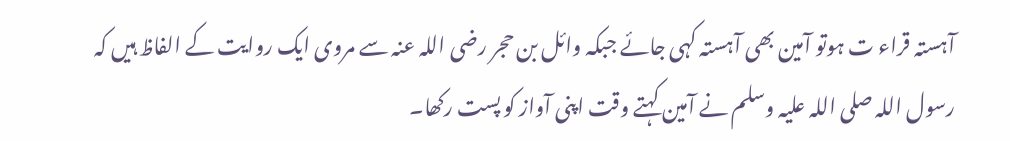آہستہ قراء ت ہوتو آمین بھی آہستہ کہی جائے جبکہ وائل بن حجر رضی اللہ عنہ سے مروی ایک روایت کے الفاظ ہیں کہ رسول اللہ صلی اللہ علیہ وسلم نے آمین کہتے وقت اپنی آواز کو پست رکھا۔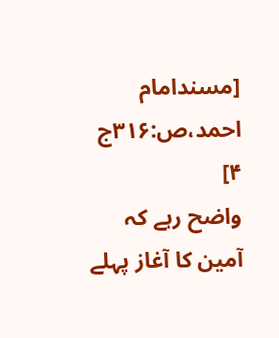[مسندامام احمد،ص:۳۱۶ج ۴]
واضح رہے کہ آمین کا آغاز پہلے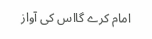امام کرے گااس کی آواز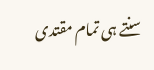سنتے ہی تمام مقتدی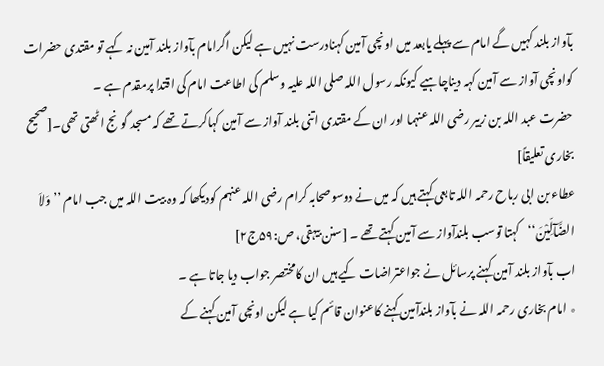بآواز بلند کہیں گے امام سے پہلے یابعد میں اونچی آمین کہنادرست نہیں ہے لیکن اگرامام بآواز بلند آمین نہ کہے تو مقتدی حضرات کواونچی آواز سے آمین کہہ دیناچاہیے کیونکہ رسول اللہ صلی اللہ علیہ وسلم کی اطاعت امام کی اقتدا پرمقدم ہے ۔
حضرت عبد اللہ بن زبیر رضی اللہ عنہما اور ان کے مقتدی اتنی بلند آواز سے آمین کہاکرتے تھے کہ مسجد گونج اٹھتی تھی۔[صحیح بخاری تعلیقاً]
عطاء بن ابی رباح رحمہ اللہ تابعی کہتے ہیں کہ میں نے دوسوصحابہ کرام رضی اللہ عنہم کودیکھا کہ وہ بیت اللہ میں جب امام ’’وَلاَ الضَّآلِّیْنَ‘‘کہتا توسب بلندآواز سے آمین کہتے تھے ۔ [سنن بیہقی، ص:۵۹ج۲]
اب بآواز بلند آمین کہنے پرسائل نے جواعتراضات کیے ہیں ان کامختصر جواب دیا جاتا ہے ۔
٭ امام بخاری رحمہ اللہ نے بآواز بلندآمین کہنے کاعنوان قائم کیا ہے لیکن اونچی آمین کہنے کے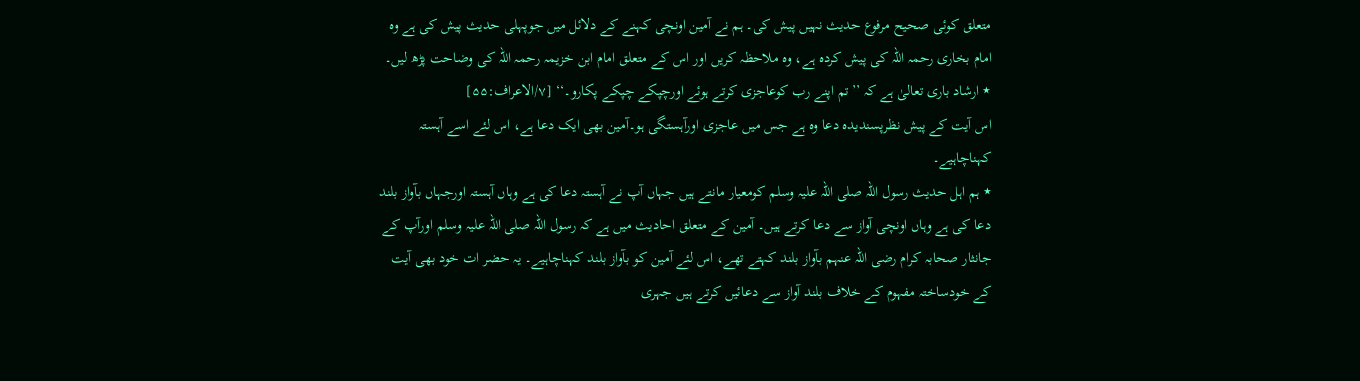متعلق کوئی صحیح مرفوع حدیث نہیں پیش کی۔ ہم نے آمین اونچی کہنے کے دلائل میں جوپہلی حدیث پیش کی ہے وہ امام بخاری رحمہ اللہ کی پیش کردہ ہے، وہ ملاحظہ کریں اور اس کے متعلق امام ابن خزیمہ رحمہ اللہ کی وضاحت پڑھ لیں۔
٭ ارشاد باری تعالیٰ ہے کہ ’’تم اپنے رب کوعاجزی کرتے ہوئے اورچپکے چپکے پکارو۔‘‘ [۷/الاعراف:۵۵]
اس آیت کے پیش نظرپسندیدہ دعا وہ ہے جس میں عاجزی اورآہستگی ہو۔آمین بھی ایک دعا ہے، اس لئے اسے آہستہ کہناچاہیے۔
٭ ہم اہل حدیث رسول اللہ صلی اللہ علیہ وسلم کومعیار مانتے ہیں جہاں آپ نے آہستہ دعا کی ہے وہاں آہستہ اورجہاں بآواز بلند دعا کی ہے وہاں اونچی آواز سے دعا کرتے ہیں۔ آمین کے متعلق احادیث میں ہے کہ رسول اللہ صلی اللہ علیہ وسلم اورآپ کے جانثار صحابہ کرام رضی اللہ عنہم بآواز بلند کہتے تھے، اس لئے آمین کو بآواز بلند کہناچاہیے۔ یہ حضر ات خود بھی آیت کے خودساختہ مفہوم کے خلاف بلند آواز سے دعائیں کرتے ہیں جہری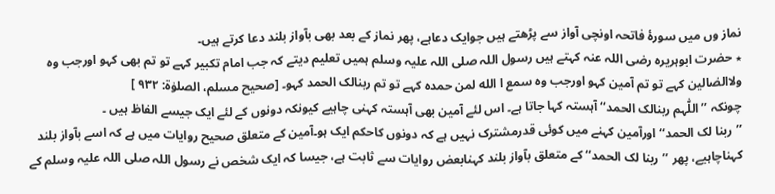نماز وں میں سورۂ فاتحہ اونچی آواز سے پڑھتے ہیں جوایک دعاہے، پھر نماز کے بعد بھی بآواز بلند دعا کرتے ہیں۔
٭ حضرت ابوہریرہ رضی اللہ عنہ کہتے ہیں رسول اللہ صلی اللہ علیہ وسلم ہمیں تعلیم دیتے کہ جب امام تکبیر کہے تو تم بھی کہو اورجب وہ ولاالضالین کہے تو تم آمین کہو اورجب وہ سمع ا الله لمن حمدہ کہے تو تم ربنالک الحمد کہو۔ [صحیح مسلم، الصلوٰۃ: ۹۳۲ ]
چونکہ ’’اللّٰہم ربنالک الحمد‘‘ آہستہ کہا جاتا ہے۔ اس لئے آمین بھی آہستہ کہنی چاہیے کیونکہ دونوں کے لئے ایک جیسے الفاظ ہیں ۔
’’ربنا لک الحمد‘‘اورآمین کہنے میں کوئی قدرمشترک نہیں ہے کہ دونوں کاحکم ایک ہو۔آمین کے متعلق صحیح روایات میں ہے کہ اسے بآواز بلند کہناچاہیے، پھر ’’ربنا لک الحمد‘‘ کے متعلق بآواز بلند کہنابعض روایات سے ثابت ہے، جیسا کہ ایک شخص نے رسول اللہ صلی اللہ علیہ وسلم کے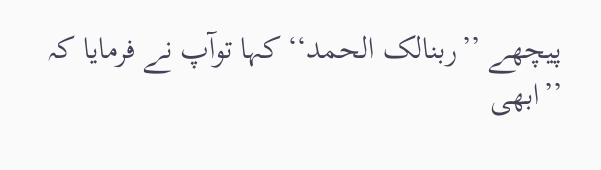پیچھے ’’ربنالک الحمد‘‘ کہا توآپ نے فرمایا کہ ’’ابھی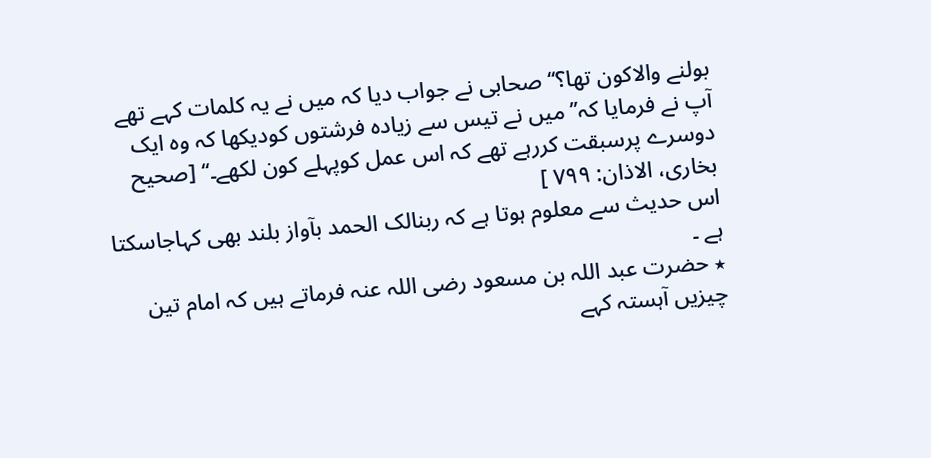بولنے والاکون تھا؟‘‘ صحابی نے جواب دیا کہ میں نے یہ کلمات کہے تھے آپ نے فرمایا کہ’’ میں نے تیس سے زیادہ فرشتوں کودیکھا کہ وہ ایک دوسرے پرسبقت کررہے تھے کہ اس عمل کوپہلے کون لکھے۔‘‘ [صحیح بخاری، الاذان: ۷۹۹ ]
اس حدیث سے معلوم ہوتا ہے کہ ربنالک الحمد بآواز بلند بھی کہاجاسکتا ہے ۔
٭ حضرت عبد اللہ بن مسعود رضی اللہ عنہ فرماتے ہیں کہ امام تین چیزیں آہستہ کہے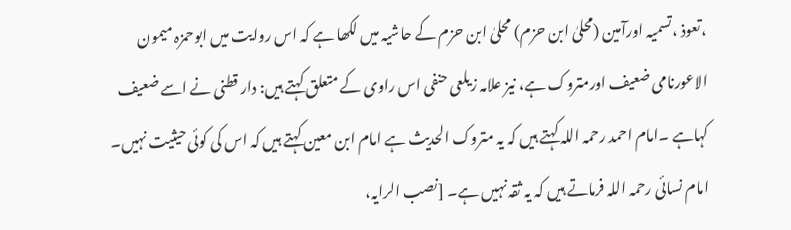،تعوذ ،تسمیہ اورآمین (محلیٰ ابن حزم) محلیٰ ابن حزم کے حاشیہ میں لکھا ہے کہ اس روایت میں ابوحمزہ میمون الاعورنامی ضعیف اورمتروک ہے، نیز علامہ زیلعی حنفی اس راوی کے متعلق کہتے ہیں: دار قطنی نے اسے ضعیف کہاہے ۔امام احمد رحمہ اللہ کہتے ہیں کہ یہ متروک الحدیث ہے امام ابن معین کہتے ہیں کہ اس کی کوئی حیثیت نہیں۔ امام نسائی رحمہ اللہ فرماتے ہیں کہ یہ ثقہ نہیں ہے۔ [نصب الرایہ،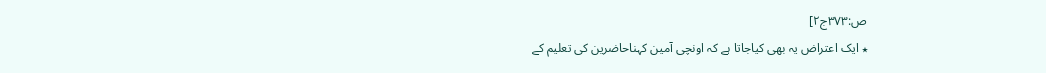ص:۳۷۳ج۲]
٭ ایک اعتراض یہ بھی کیاجاتا ہے کہ اونچی آمین کہناحاضرین کی تعلیم کے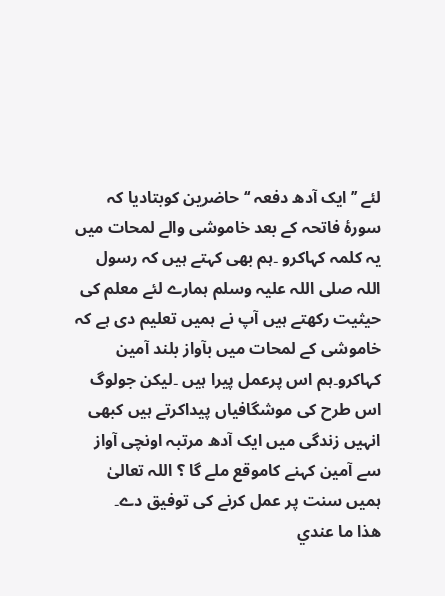لئے ’’ایک آدھ دفعہ ‘‘حاضرین کوبتادیا کہ سورۂ فاتحہ کے بعد خاموشی والے لمحات میں یہ کلمہ کہاکرو ۔ہم بھی کہتے ہیں کہ رسول اللہ صلی اللہ علیہ وسلم ہمارے لئے معلم کی حیثیت رکھتے ہیں آپ نے ہمیں تعلیم دی ہے کہ خاموشی کے لمحات میں بآواز بلند آمین کہاکرو۔ہم اس پرعمل پیرا ہیں ۔لیکن جولوگ اس طرح کی موشگافیاں پیداکرتے ہیں کبھی انہیں زندگی میں ایک آدھ مرتبہ اونچی آواز سے آمین کہنے کاموقع ملے گا ؟ اللہ تعالیٰ ہمیں سنت پر عمل کرنے کی توفیق دے۔
ھذا ما عندي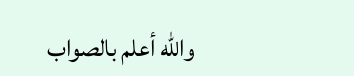والله أعلم بالصواب